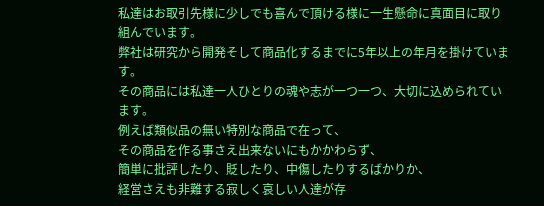私達はお取引先様に少しでも喜んで頂ける様に一生懸命に真面目に取り組んでいます。
弊社は研究から開発そして商品化するまでに5年以上の年月を掛けています。
その商品には私達一人ひとりの魂や志が一つ一つ、大切に込められています。
例えば類似品の無い特別な商品で在って、
その商品を作る事さえ出来ないにもかかわらず、
簡単に批評したり、貶したり、中傷したりするばかりか、
経営さえも非難する寂しく哀しい人達が存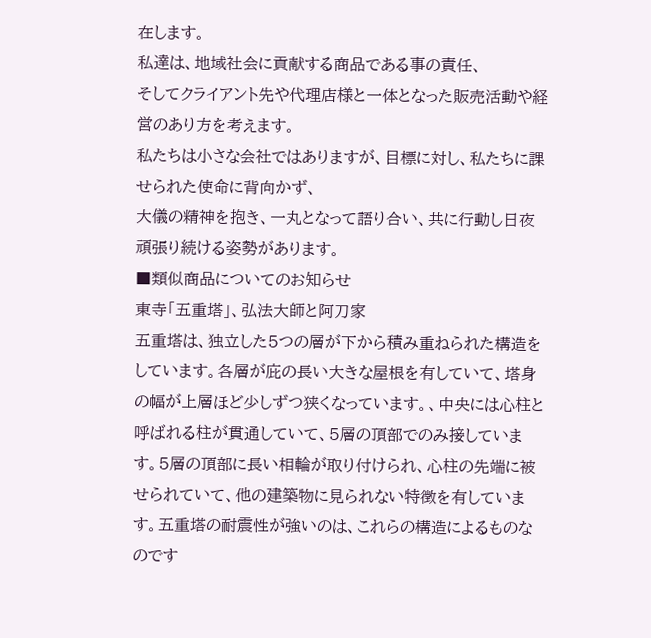在します。
私達は、地域社会に貢献する商品である事の責任、
そしてクライアント先や代理店様と一体となった販売活動や経営のあり方を考えます。
私たちは小さな会社ではありますが、目標に対し、私たちに課せられた使命に背向かず、
大儀の精神を抱き、一丸となって語り合い、共に行動し日夜頑張り続ける姿勢があります。
■類似商品についてのお知らせ
東寺「五重塔」、弘法大師と阿刀家
五重塔は、独立した5つの層が下から積み重ねられた構造をしています。各層が庇の長い大きな屋根を有していて、塔身の幅が上層ほど少しずつ狭くなっています。、中央には心柱と呼ばれる柱が貫通していて、5層の頂部でのみ接しています。5層の頂部に長い相輪が取り付けられ、心柱の先端に被せられていて、他の建築物に見られない特徴を有しています。五重塔の耐震性が強いのは、これらの構造によるものなのです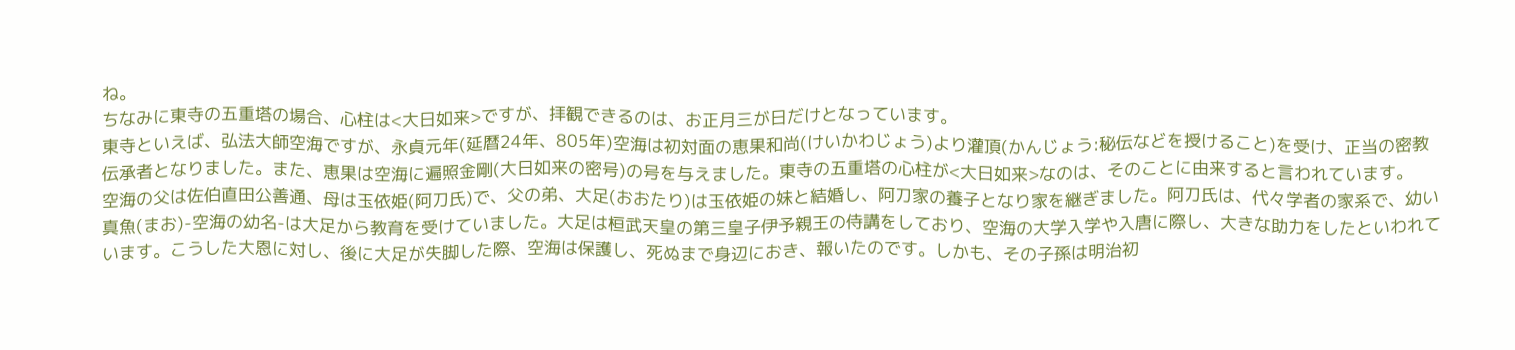ね。
ちなみに東寺の五重塔の場合、心柱は<大日如来>ですが、拝観できるのは、お正月三が日だけとなっています。
東寺といえば、弘法大師空海ですが、永貞元年(延暦24年、805年)空海は初対面の恵果和尚(けいかわじょう)より灌頂(かんじょう:秘伝などを授けること)を受け、正当の密教伝承者となりました。また、恵果は空海に遍照金剛(大日如来の密号)の号を与えました。東寺の五重塔の心柱が<大日如来>なのは、そのことに由来すると言われています。
空海の父は佐伯直田公善通、母は玉依姫(阿刀氏)で、父の弟、大足(おおたり)は玉依姫の妹と結婚し、阿刀家の養子となり家を継ぎました。阿刀氏は、代々学者の家系で、幼い真魚(まお)-空海の幼名-は大足から教育を受けていました。大足は桓武天皇の第三皇子伊予親王の侍講をしており、空海の大学入学や入唐に際し、大きな助力をしたといわれています。こうした大恩に対し、後に大足が失脚した際、空海は保護し、死ぬまで身辺におき、報いたのです。しかも、その子孫は明治初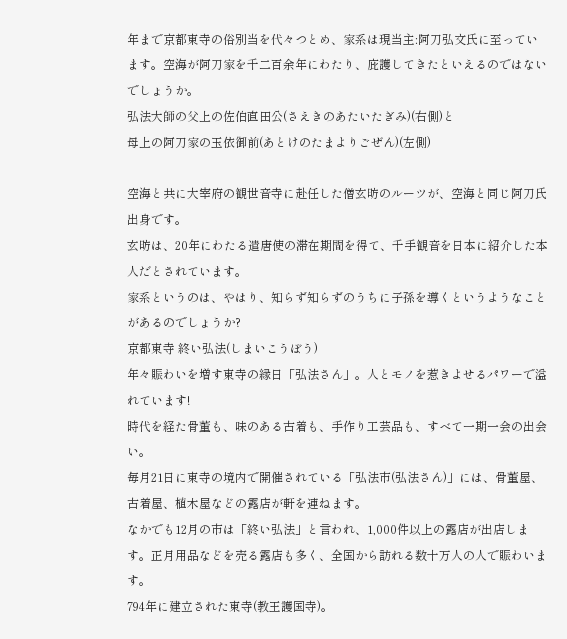年まで京都東寺の俗別当を代々つとめ、家系は現当主:阿刀弘文氏に至っています。空海が阿刀家を千二百余年にわたり、庇護してきたといえるのではないでしょうか。
弘法大師の父上の佐伯直田公(さえきのあたいたぎみ)(右側)と
母上の阿刀家の玉依御前(あとけのたまよりごぜん)(左側)

空海と共に大宰府の観世音寺に赴任した僧玄昉のルーツが、空海と同じ阿刀氏出身です。
玄昉は、20年にわたる遣唐使の滞在期間を得て、千手観音を日本に紹介した本人だとされています。
家系というのは、やはり、知らず知らずのうちに子孫を導くというようなことがあるのでしょうか?
京都東寺 終い弘法(しまいこうぼう)
年々賑わいを増す東寺の縁日「弘法さん」。人とモノを惹きよせるパワーで溢れています!
時代を経た骨董も、味のある古着も、手作り工芸品も、すべて一期一会の出会い。
毎月21日に東寺の境内で開催されている「弘法市(弘法さん)」には、骨董屋、古着屋、植木屋などの露店が軒を連ねます。
なかでも12月の市は「終い弘法」と言われ、1,000件以上の露店が出店します。正月用品などを売る露店も多く、全国から訪れる数十万人の人で賑わいます。
794年に建立された東寺(教王護国寺)。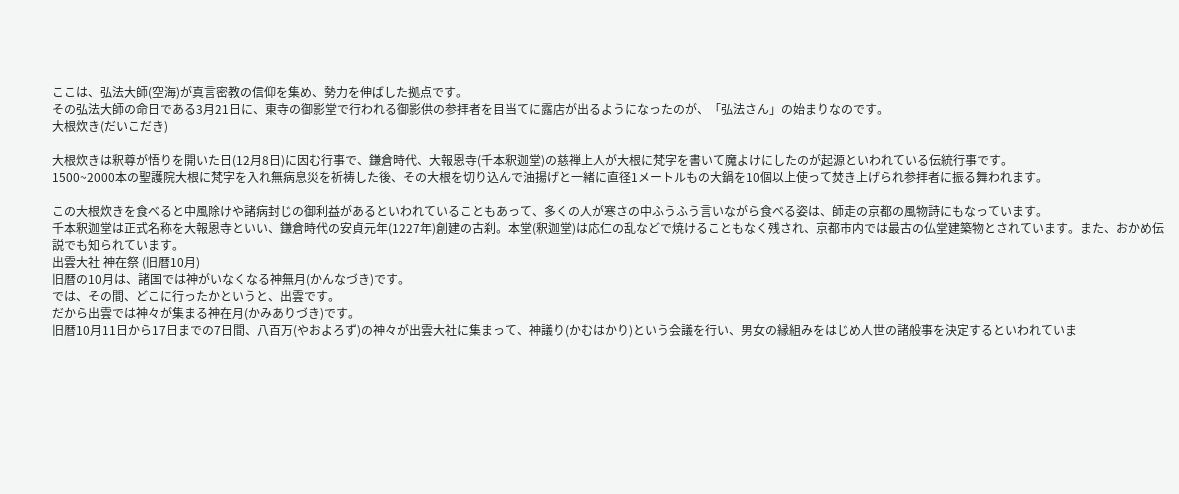ここは、弘法大師(空海)が真言密教の信仰を集め、勢力を伸ばした拠点です。
その弘法大師の命日である3月21日に、東寺の御影堂で行われる御影供の参拝者を目当てに露店が出るようになったのが、「弘法さん」の始まりなのです。
大根炊き(だいこだき)

大根炊きは釈尊が悟りを開いた日(12月8日)に因む行事で、鎌倉時代、大報恩寺(千本釈迦堂)の慈禅上人が大根に梵字を書いて魔よけにしたのが起源といわれている伝統行事です。
1500~2000本の聖護院大根に梵字を入れ無病息災を祈祷した後、その大根を切り込んで油揚げと一緒に直径1メートルもの大鍋を10個以上使って焚き上げられ参拝者に振る舞われます。

この大根炊きを食べると中風除けや諸病封じの御利益があるといわれていることもあって、多くの人が寒さの中ふうふう言いながら食べる姿は、師走の京都の風物詩にもなっています。
千本釈迦堂は正式名称を大報恩寺といい、鎌倉時代の安貞元年(1227年)創建の古刹。本堂(釈迦堂)は応仁の乱などで焼けることもなく残され、京都市内では最古の仏堂建築物とされています。また、おかめ伝説でも知られています。
出雲大社 神在祭 (旧暦10月)
旧暦の10月は、諸国では神がいなくなる神無月(かんなづき)です。
では、その間、どこに行ったかというと、出雲です。
だから出雲では神々が集まる神在月(かみありづき)です。
旧暦10月11日から17日までの7日間、八百万(やおよろず)の神々が出雲大社に集まって、神議り(かむはかり)という会議を行い、男女の縁組みをはじめ人世の諸般事を決定するといわれていま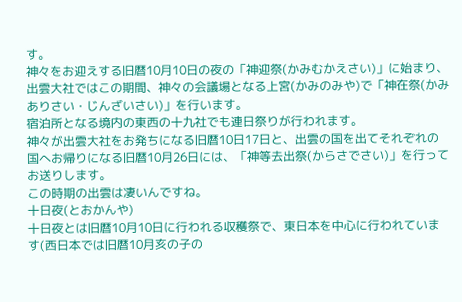す。
神々をお迎えする旧暦10月10日の夜の「神迎祭(かみむかえさい)」に始まり、出雲大社ではこの期間、神々の会議場となる上宮(かみのみや)で「神在祭(かみありさい・じんざいさい)」を行います。
宿泊所となる境内の東西の十九社でも連日祭りが行われます。
神々が出雲大社をお発ちになる旧暦10日17日と、出雲の国を出てそれぞれの国へお帰りになる旧暦10月26日には、「神等去出祭(からさでさい)」を行ってお送りします。
この時期の出雲は凄いんですね。
十日夜(とおかんや)
十日夜とは旧暦10月10日に行われる収穫祭で、東日本を中心に行われています(西日本では旧暦10月亥の子の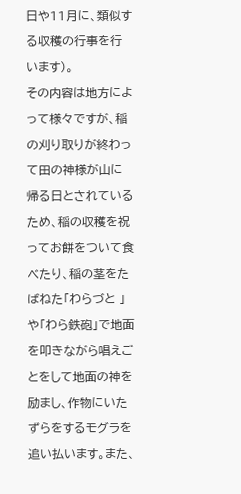日や11月に、類似する収穫の行事を行います)。
その内容は地方によって様々ですが、稲の刈り取りが終わって田の神様が山に帰る日とされているため、稲の収穫を祝ってお餅をついて食べたり、稲の茎をたばねた「わらづと 」や「わら鉄砲」で地面を叩きながら唱えごとをして地面の神を励まし、作物にいたずらをするモグラを追い払います。また、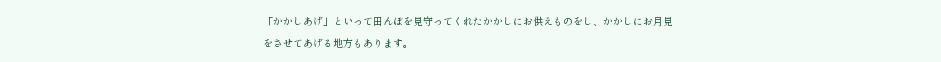「かかしあげ」といって田んぼを見守ってくれたかかしにお供えものをし、かかしにお月見をさせてあげる地方もあります。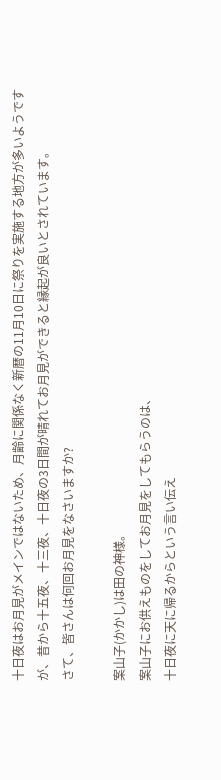十日夜はお月見がメインではないため、月齢に関係なく新暦の11月10日に祭りを実施する地方が多いようですが、昔から十五夜、十三夜、十日夜の3日間が晴れてお月見ができると縁起が良いとされています。
さて、皆さんは何回お月見をなさいますか?

案山子(かかし)は田の神様。
案山子にお供えものをしてお月見をしてもらうのは、
十日夜に天に帰るからという言い伝え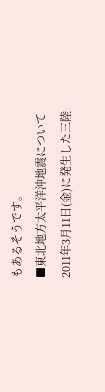もあるそうです。
■東北地方太平洋沖地震について
2011年3月11日(金)に発生した三陸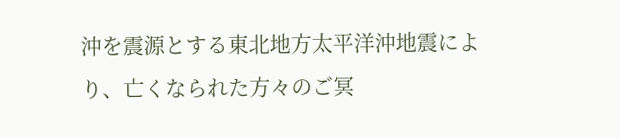沖を震源とする東北地方太平洋沖地震により、亡くなられた方々のご冥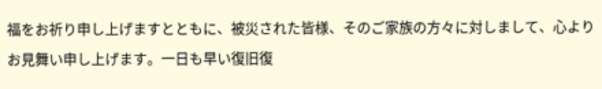福をお祈り申し上げますとともに、被災された皆様、そのご家族の方々に対しまして、心よりお見舞い申し上げます。一日も早い復旧復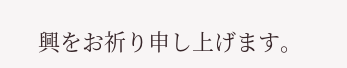興をお祈り申し上げます。